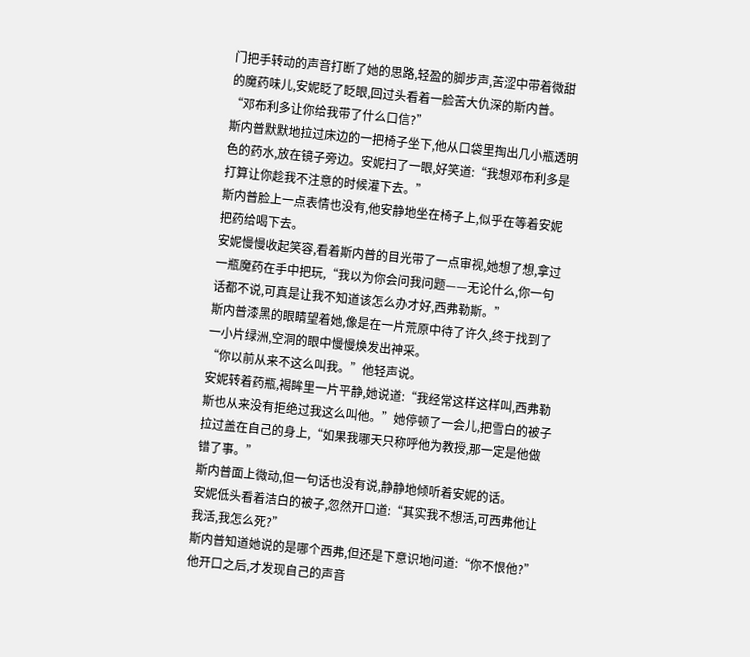门把手转动的声音打断了她的思路,轻盈的脚步声,苦涩中带着微甜的魔药味儿,安妮眨了眨眼,回过头看着一脸苦大仇深的斯内普。
“邓布利多让你给我带了什么口信?”
斯内普默默地拉过床边的一把椅子坐下,他从口袋里掏出几小瓶透明色的药水,放在镜子旁边。安妮扫了一眼,好笑道:“我想邓布利多是打算让你趁我不注意的时候灌下去。”
斯内普脸上一点表情也没有,他安静地坐在椅子上,似乎在等着安妮把药给喝下去。
安妮慢慢收起笑容,看着斯内普的目光带了一点审视,她想了想,拿过一瓶魔药在手中把玩,“我以为你会问我问题——无论什么,你一句话都不说,可真是让我不知道该怎么办才好,西弗勒斯。”
斯内普漆黑的眼睛望着她,像是在一片荒原中待了许久,终于找到了一小片绿洲,空洞的眼中慢慢焕发出神采。
“你以前从来不这么叫我。”他轻声说。
安妮转着药瓶,褐眸里一片平静,她说道:“我经常这样这样叫,西弗勒斯也从来没有拒绝过我这么叫他。”她停顿了一会儿,把雪白的被子拉过盖在自己的身上,“如果我哪天只称呼他为教授,那一定是他做错了事。”
斯内普面上微动,但一句话也没有说,静静地倾听着安妮的话。
安妮低头看着洁白的被子,忽然开口道:“其实我不想活,可西弗他让我活,我怎么死?”
斯内普知道她说的是哪个西弗,但还是下意识地问道:“你不恨他?”
他开口之后,才发现自己的声音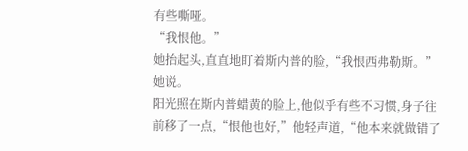有些嘶哑。
“我恨他。”
她抬起头,直直地盯着斯内普的脸,“我恨西弗勒斯。”她说。
阳光照在斯内普蜡黄的脸上,他似乎有些不习惯,身子往前移了一点,“恨他也好,”他轻声道,“他本来就做错了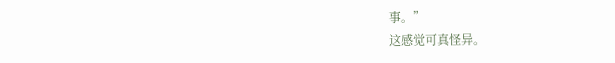事。”
这感觉可真怪异。